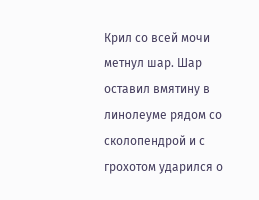Крил со всей мочи метнул шар. Шар оставил вмятину в линолеуме рядом со сколопендрой и с грохотом ударился о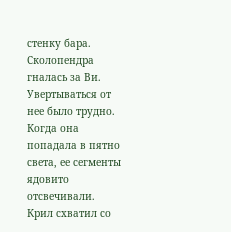стенку бара.
Сколопендра гналась за Ви. Увертываться от нее было трудно. Когда она попадала в пятно света, ее сегменты ядовито отсвечивали.
Крил схватил со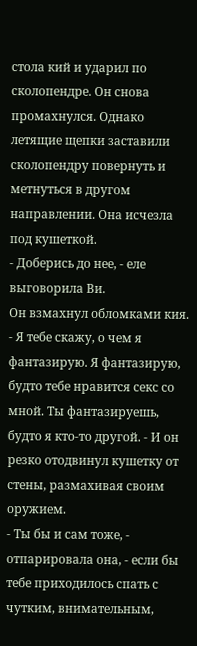стола кий и ударил по сколопендре. Он снова промахнулся. Однако летящие щепки заставили сколопендру повернуть и метнуться в другом направлении. Она исчезла под кушеткой.
- Доберись до нее, - еле выговорила Ви.
Он взмахнул обломками кия.
- Я тебе скажу, о чем я фантазирую. Я фантазирую, будто тебе нравится секс со мной. Ты фантазируешь, будто я кто-то другой. - И он резко отодвинул кушетку от стены, размахивая своим оружием.
- Ты бы и сам тоже, - отпарировала она, - если бы тебе приходилось спать с чутким, внимательным,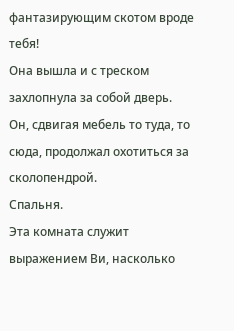фантазирующим скотом вроде тебя!
Она вышла и с треском захлопнула за собой дверь.
Он, сдвигая мебель то туда, то сюда, продолжал охотиться за сколопендрой.
Спальня.
Эта комната служит выражением Ви, насколько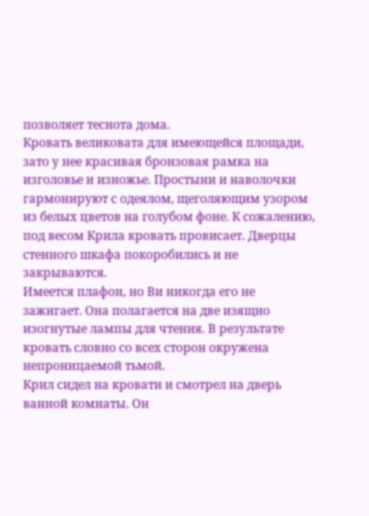позволяет теснота дома.
Кровать великовата для имеющейся площади, зато у нее красивая бронзовая рамка на изголовье и изножье. Простыни и наволочки гармонируют с одеялом, щеголяющим узором из белых цветов на голубом фоне. К сожалению, под весом Крила кровать провисает. Дверцы стенного шкафа покоробились и не закрываются.
Имеется плафон, но Ви никогда его не зажигает. Она полагается на две изящно изогнутые лампы для чтения. В результате кровать словно со всех сторон окружена непроницаемой тьмой.
Крил сидел на кровати и смотрел на дверь ванной комнаты. Он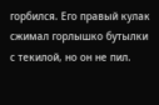горбился. Его правый кулак сжимал горлышко бутылки с текилой, но он не пил.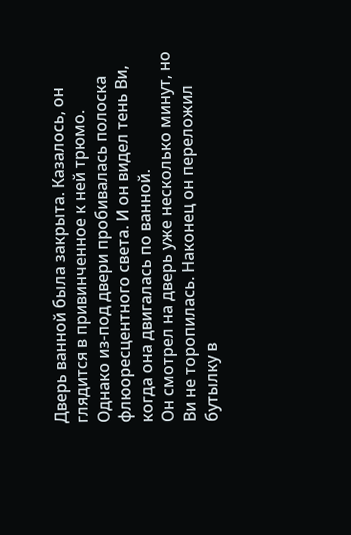Дверь ванной была закрыта. Казалось, он глядится в привинченное к ней трюмо. Однако из-под двери пробивалась полоска флюоресцентного света. И он видел тень Ви, когда она двигалась по ванной.
Он смотрел на дверь уже несколько минут, но Ви не торопилась. Наконец он переложил бутылку в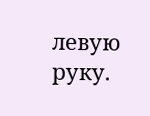левую руку.